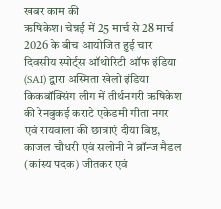खबर काम की
ऋषिकेश। चेन्नई में 25 मार्च से 28 मार्च 2026 के बीच आयोजित हुई चार दिवसीय स्पोर्ट्स ऑथोरिटी ऑफ इंडिया (SAI) द्वारा अस्मिता खेलो इंडिया किकबॉक्सिंग लीग में तीर्थनगरी ऋषिकेश की रेनबुकई कराटे एकेडमी गीता नगर एवं रायवाला की छात्राएं दीया बिष्ठ, काजल चौधरी एवं सलोनी ने ब्रॉन्ज मैडल (कांस्य पदक) जीतकर एवं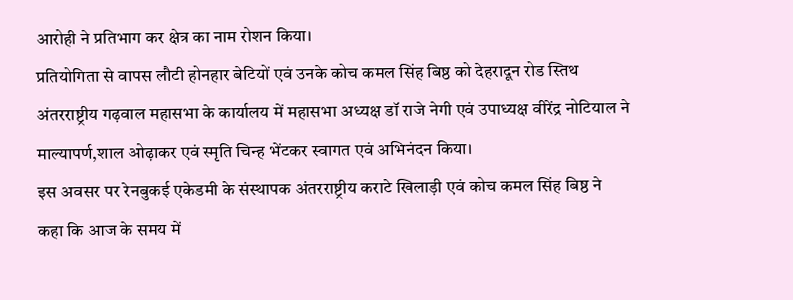आरोही ने प्रतिभाग कर क्षेत्र का नाम रोशन किया।
प्रतियोगिता से वापस लौटी होनहार बेटियों एवं उनके कोच कमल सिंह बिष्ठ को देहरादून रोड स्तिथ अंतरराष्ट्रीय गढ़वाल महासभा के कार्यालय में महासभा अध्यक्ष डॉ राजे नेगी एवं उपाध्यक्ष वीरेंद्र नोटियाल ने माल्यापर्ण,शाल ओढ़ाकर एवं स्मृति चिन्ह भेंटकर स्वागत एवं अभिनंदन किया।
इस अवसर पर रेनबुकई एकेडमी के संस्थापक अंतरराष्ट्रीय कराटे खिलाड़ी एवं कोच कमल सिंह बिष्ठ ने कहा कि आज के समय में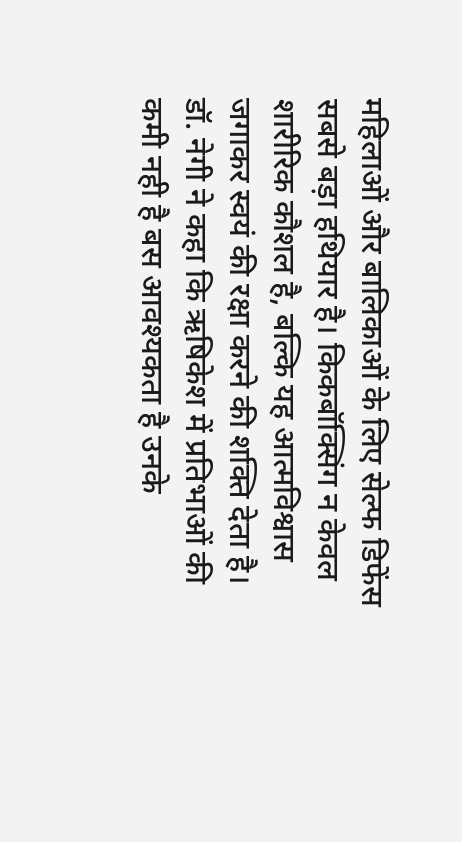महिलाओं और बालिकाओं के लिए सेल्फ डिफेंस सबसे बड़ा हथियार है। किकबॉक्सिंग न केवल शारीरिक कौशल है, बल्कि यह आत्मविश्वास जगाकर स्वयं की रक्षा करने की शक्ति देता है।
डॉ. नेगी ने कहा कि ऋषिकेश में प्रतिभाओं की कमी नही है बस आवश्यकता है उनके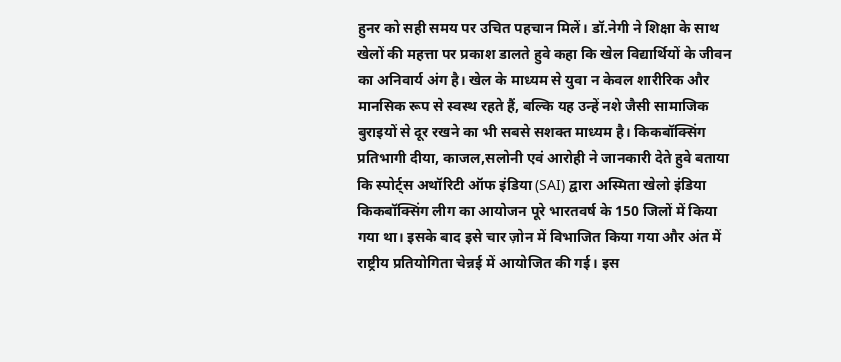हुनर को सही समय पर उचित पहचान मिलें। डॉ.नेगी ने शिक्षा के साथ खेलों की महत्ता पर प्रकाश डालते हुवे कहा कि खेल विद्यार्थियों के जीवन का अनिवार्य अंग है। खेल के माध्यम से युवा न केवल शारीरिक और मानसिक रूप से स्वस्थ रहते हैं, बल्कि यह उन्हें नशे जैसी सामाजिक बुराइयों से दूर रखने का भी सबसे सशक्त माध्यम है। किकबॉक्सिंग प्रतिभागी दीया, काजल,सलोनी एवं आरोही ने जानकारी देते हुवे बताया कि स्पोर्ट्स अथॉरिटी ऑफ इंडिया (SAI) द्वारा अस्मिता खेलो इंडिया किकबॉक्सिंग लीग का आयोजन पूरे भारतवर्ष के 150 जिलों में किया गया था। इसके बाद इसे चार ज़ोन में विभाजित किया गया और अंत में राष्ट्रीय प्रतियोगिता चेन्नई में आयोजित की गई। इस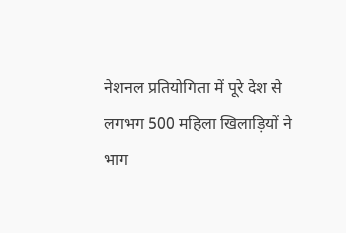नेशनल प्रतियोगिता में पूरे देश से लगभग 500 महिला खिलाड़ियों ने भाग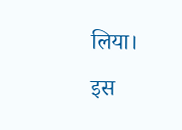लिया।
इस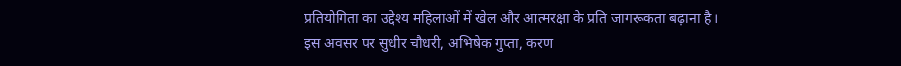प्रतियोगिता का उद्देश्य महिलाओं में खेल और आत्मरक्षा के प्रति जागरूकता बढ़ाना है। इस अवसर पर सुधीर चौधरी, अभिषेक गुप्ता, करण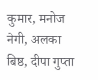कुमार, मनोज नेगी, अलका बिष्ठ, दीपा गुप्ता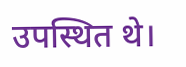उपस्थित थे।